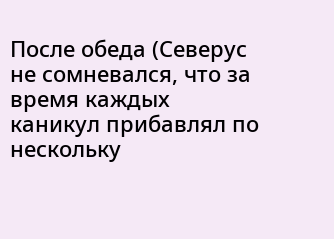После обеда (Северус не сомневался, что за время каждых каникул прибавлял по нескольку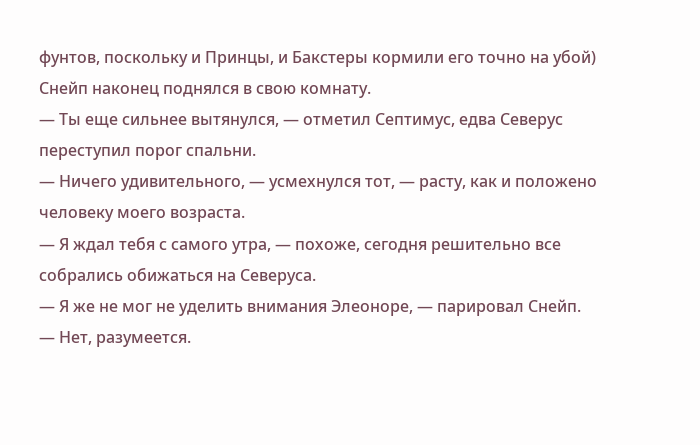фунтов, поскольку и Принцы, и Бакстеры кормили его точно на убой) Снейп наконец поднялся в свою комнату.
— Ты еще сильнее вытянулся, — отметил Септимус, едва Северус переступил порог спальни.
— Ничего удивительного, — усмехнулся тот, — расту, как и положено человеку моего возраста.
— Я ждал тебя с самого утра, — похоже, сегодня решительно все собрались обижаться на Северуса.
— Я же не мог не уделить внимания Элеоноре, — парировал Снейп.
— Нет, разумеется.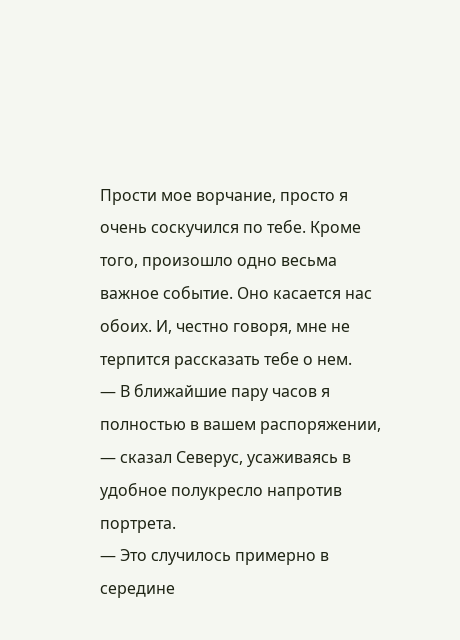Прости мое ворчание, просто я очень соскучился по тебе. Кроме того, произошло одно весьма важное событие. Оно касается нас обоих. И, честно говоря, мне не терпится рассказать тебе о нем.
— В ближайшие пару часов я полностью в вашем распоряжении, — сказал Северус, усаживаясь в удобное полукресло напротив портрета.
— Это случилось примерно в середине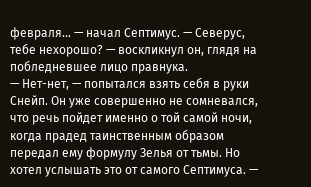февраля… — начал Септимус. — Северус, тебе нехорошо? — воскликнул он, глядя на побледневшее лицо правнука.
— Нет-нет, — попытался взять себя в руки Снейп. Он уже совершенно не сомневался, что речь пойдет именно о той самой ночи, когда прадед таинственным образом передал ему формулу Зелья от тьмы. Но хотел услышать это от самого Септимуса. —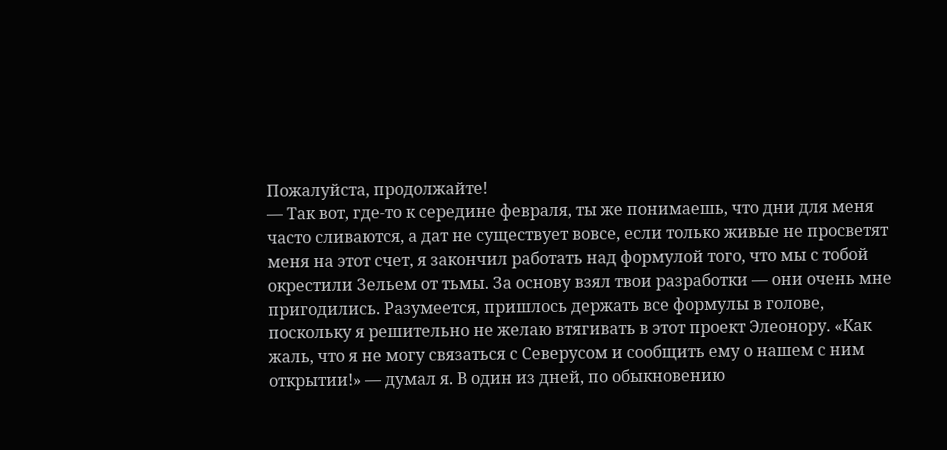Пожалуйста, продолжайте!
— Так вот, где-то к середине февраля, ты же понимаешь, что дни для меня часто сливаются, а дат не существует вовсе, если только живые не просветят меня на этот счет, я закончил работать над формулой того, что мы с тобой окрестили Зельем от тьмы. За основу взял твои разработки — они очень мне пригодились. Разумеется, пришлось держать все формулы в голове, поскольку я решительно не желаю втягивать в этот проект Элеонору. «Как жаль, что я не могу связаться с Северусом и сообщить ему о нашем с ним открытии!» — думал я. В один из дней, по обыкновению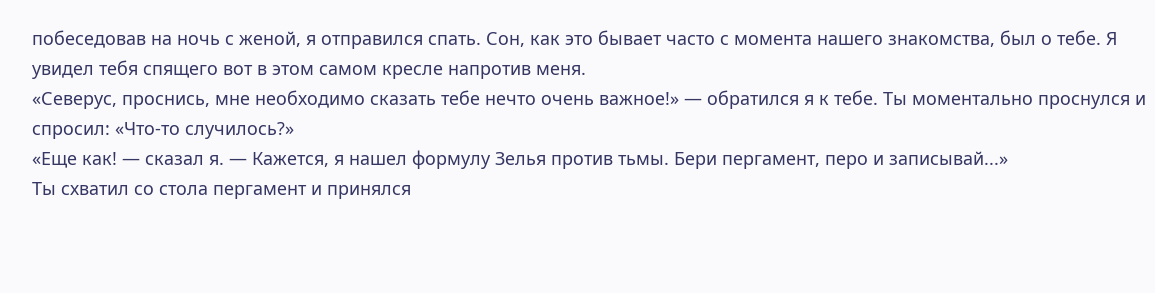побеседовав на ночь с женой, я отправился спать. Сон, как это бывает часто с момента нашего знакомства, был о тебе. Я увидел тебя спящего вот в этом самом кресле напротив меня.
«Северус, проснись, мне необходимо сказать тебе нечто очень важное!» — обратился я к тебе. Ты моментально проснулся и спросил: «Что-то случилось?»
«Еще как! — сказал я. — Кажется, я нашел формулу Зелья против тьмы. Бери пергамент, перо и записывай...»
Ты схватил со стола пергамент и принялся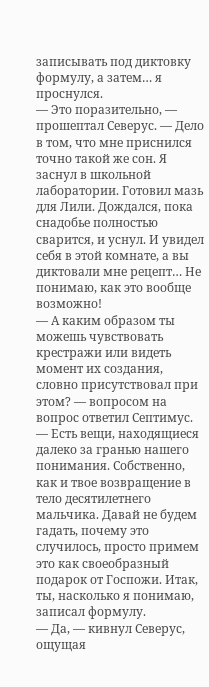записывать под диктовку формулу, а затем… я проснулся.
— Это поразительно, — прошептал Северус. — Дело в том, что мне приснился точно такой же сон. Я заснул в школьной лаборатории. Готовил мазь для Лили. Дождался, пока снадобье полностью сварится, и уснул. И увидел себя в этой комнате, а вы диктовали мне рецепт… Не понимаю, как это вообще возможно!
— А каким образом ты можешь чувствовать крестражи или видеть момент их создания, словно присутствовал при этом? — вопросом на вопрос ответил Септимус. — Есть вещи, находящиеся далеко за гранью нашего понимания. Собственно, как и твое возвращение в тело десятилетнего мальчика. Давай не будем гадать, почему это случилось, просто примем это как своеобразный подарок от Госпожи. Итак, ты, насколько я понимаю, записал формулу.
— Да, — кивнул Северус, ощущая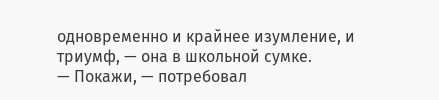одновременно и крайнее изумление, и триумф, — она в школьной сумке.
— Покажи, — потребовал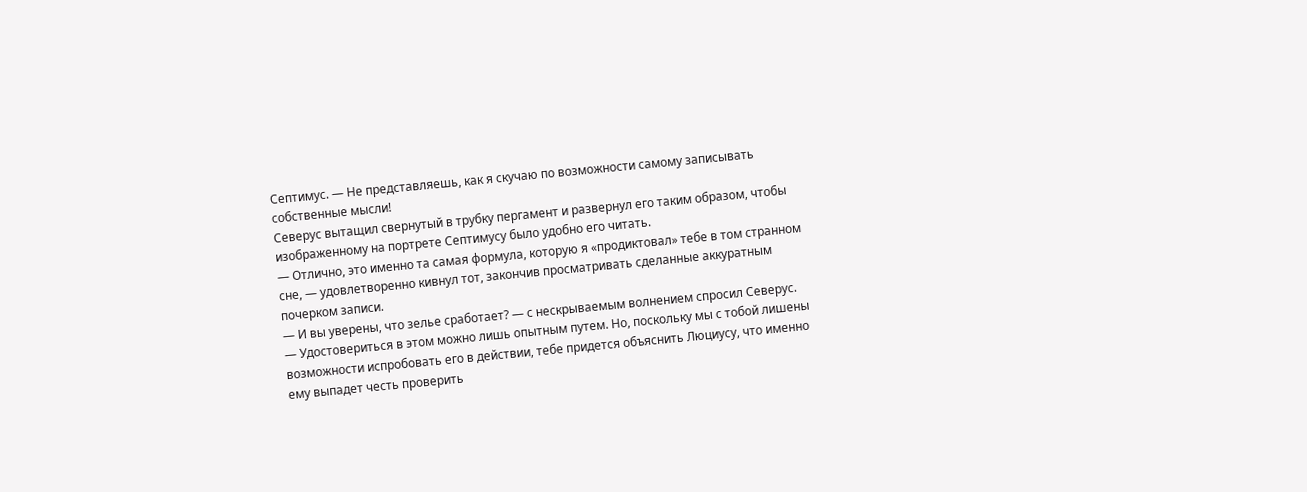Септимус. — Не представляешь, как я скучаю по возможности самому записывать собственные мысли!
Северус вытащил свернутый в трубку пергамент и развернул его таким образом, чтобы изображенному на портрете Септимусу было удобно его читать.
— Отлично, это именно та самая формула, которую я «продиктовал» тебе в том странном сне, — удовлетворенно кивнул тот, закончив просматривать сделанные аккуратным почерком записи.
— И вы уверены, что зелье сработает? — с нескрываемым волнением спросил Северус.
— Удостовериться в этом можно лишь опытным путем. Но, поскольку мы с тобой лишены возможности испробовать его в действии, тебе придется объяснить Люциусу, что именно ему выпадет честь проверить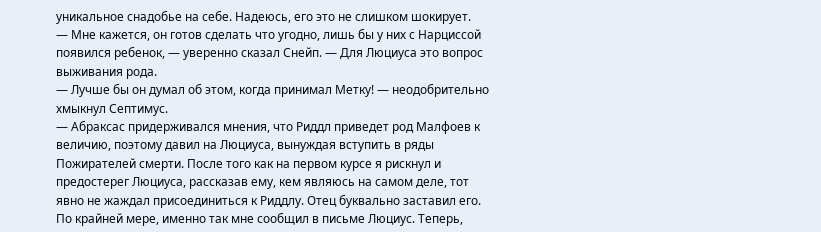уникальное снадобье на себе. Надеюсь, его это не слишком шокирует.
— Мне кажется, он готов сделать что угодно, лишь бы у них с Нарциссой появился ребенок, — уверенно сказал Снейп. — Для Люциуса это вопрос выживания рода.
— Лучше бы он думал об этом, когда принимал Метку! — неодобрительно хмыкнул Септимус.
— Абраксас придерживался мнения, что Риддл приведет род Малфоев к величию, поэтому давил на Люциуса, вынуждая вступить в ряды Пожирателей смерти. После того как на первом курсе я рискнул и предостерег Люциуса, рассказав ему, кем являюсь на самом деле, тот явно не жаждал присоединиться к Риддлу. Отец буквально заставил его. По крайней мере, именно так мне сообщил в письме Люциус. Теперь,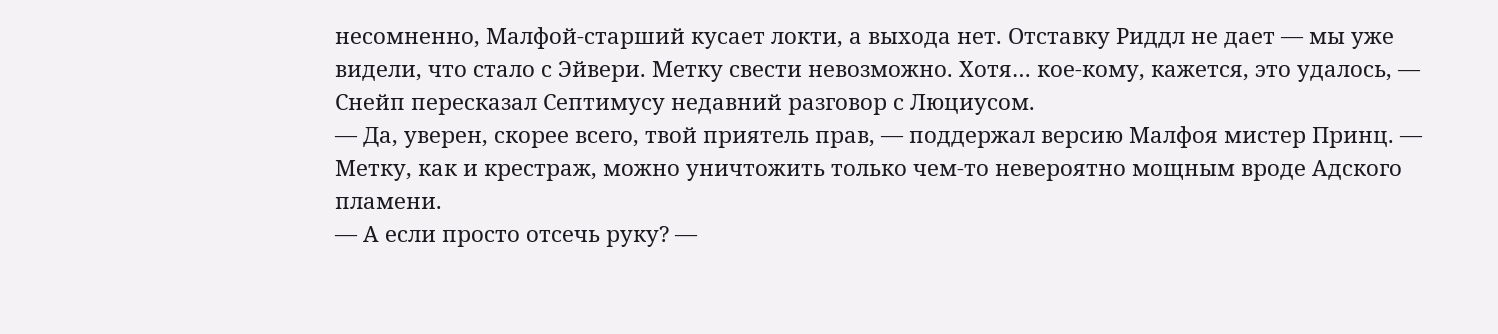несомненно, Малфой-старший кусает локти, а выхода нет. Отставку Риддл не дает — мы уже видели, что стало с Эйвери. Метку свести невозможно. Хотя… кое-кому, кажется, это удалось, — Снейп пересказал Септимусу недавний разговор с Люциусом.
— Да, уверен, скорее всего, твой приятель прав, — поддержал версию Малфоя мистер Принц. — Метку, как и крестраж, можно уничтожить только чем-то невероятно мощным вроде Адского пламени.
— А если просто отсечь руку? —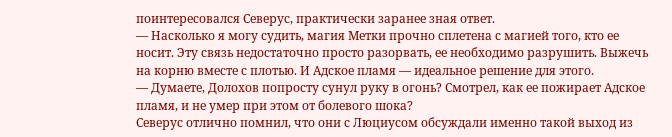поинтересовался Северус, практически заранее зная ответ.
— Насколько я могу судить, магия Метки прочно сплетена с магией того, кто ее носит. Эту связь недостаточно просто разорвать, ее необходимо разрушить. Выжечь на корню вместе с плотью. И Адское пламя — идеальное решение для этого.
— Думаете, Долохов попросту сунул руку в огонь? Смотрел, как ее пожирает Адское пламя, и не умер при этом от болевого шока?
Северус отлично помнил, что они с Люциусом обсуждали именно такой выход из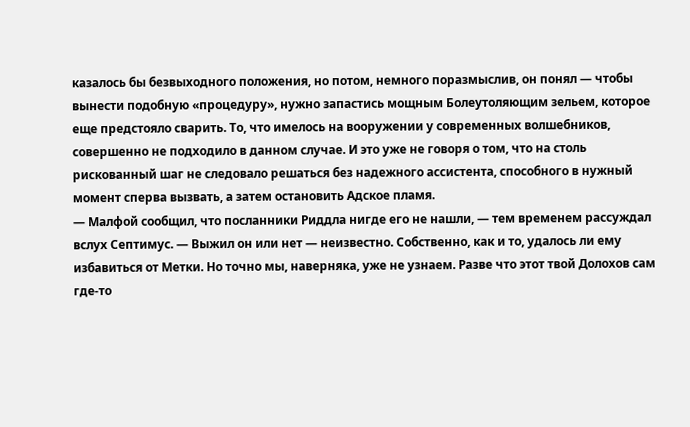казалось бы безвыходного положения, но потом, немного поразмыслив, он понял — чтобы вынести подобную «процедуру», нужно запастись мощным Болеутоляющим зельем, которое еще предстояло сварить. То, что имелось на вооружении у современных волшебников, совершенно не подходило в данном случае. И это уже не говоря о том, что на столь рискованный шаг не следовало решаться без надежного ассистента, способного в нужный момент сперва вызвать, а затем остановить Адское пламя.
— Малфой сообщил, что посланники Риддла нигде его не нашли, — тем временем рассуждал вслух Септимус. — Выжил он или нет — неизвестно. Собственно, как и то, удалось ли ему избавиться от Метки. Но точно мы, наверняка, уже не узнаем. Разве что этот твой Долохов сам где-то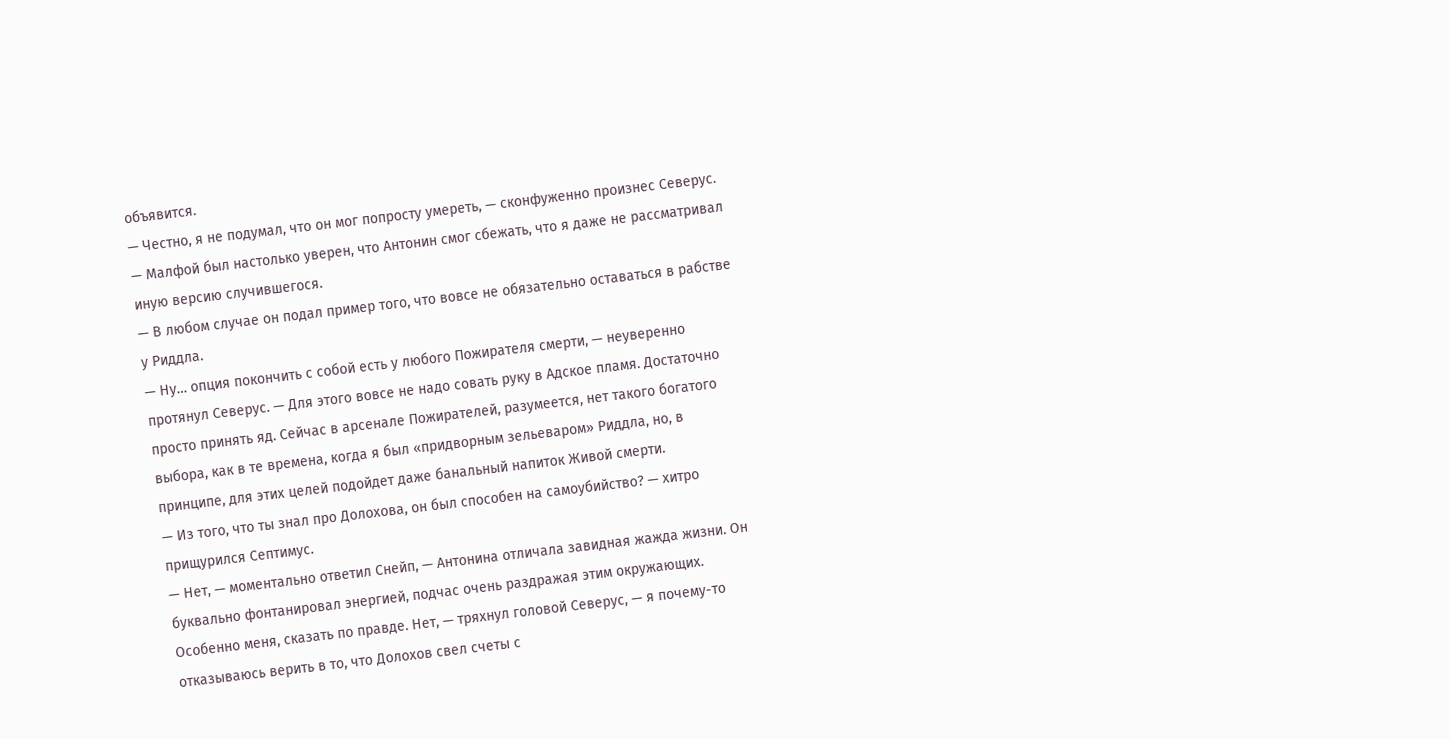объявится.
— Честно, я не подумал, что он мог попросту умереть, — сконфуженно произнес Северус. — Малфой был настолько уверен, что Антонин смог сбежать, что я даже не рассматривал иную версию случившегося.
— В любом случае он подал пример того, что вовсе не обязательно оставаться в рабстве у Риддла.
— Ну… опция покончить с собой есть у любого Пожирателя смерти, — неуверенно протянул Северус. — Для этого вовсе не надо совать руку в Адское пламя. Достаточно просто принять яд. Сейчас в арсенале Пожирателей, разумеется, нет такого богатого выбора, как в те времена, когда я был «придворным зельеваром» Риддла, но, в принципе, для этих целей подойдет даже банальный напиток Живой смерти.
— Из того, что ты знал про Долохова, он был способен на самоубийство? — хитро прищурился Септимус.
— Нет, — моментально ответил Снейп, — Антонина отличала завидная жажда жизни. Он буквально фонтанировал энергией, подчас очень раздражая этим окружающих. Особенно меня, сказать по правде. Нет, — тряхнул головой Северус, — я почему-то отказываюсь верить в то, что Долохов свел счеты с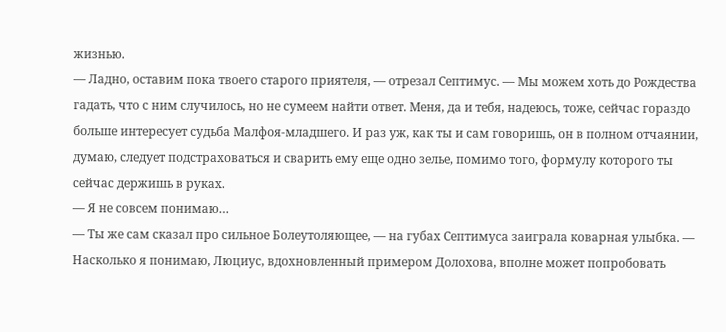жизнью.
— Ладно, оставим пока твоего старого приятеля, — отрезал Септимус. — Мы можем хоть до Рождества гадать, что с ним случилось, но не сумеем найти ответ. Меня, да и тебя, надеюсь, тоже, сейчас гораздо больше интересует судьба Малфоя-младшего. И раз уж, как ты и сам говоришь, он в полном отчаянии, думаю, следует подстраховаться и сварить ему еще одно зелье, помимо того, формулу которого ты сейчас держишь в руках.
— Я не совсем понимаю…
— Ты же сам сказал про сильное Болеутоляющее, — на губах Септимуса заиграла коварная улыбка. — Насколько я понимаю, Люциус, вдохновленный примером Долохова, вполне может попробовать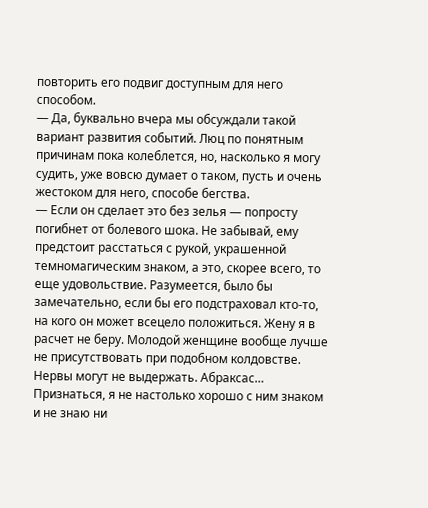повторить его подвиг доступным для него способом.
— Да, буквально вчера мы обсуждали такой вариант развития событий. Люц по понятным причинам пока колеблется, но, насколько я могу судить, уже вовсю думает о таком, пусть и очень жестоком для него, способе бегства.
— Если он сделает это без зелья — попросту погибнет от болевого шока. Не забывай, ему предстоит расстаться с рукой, украшенной темномагическим знаком, а это, скорее всего, то еще удовольствие. Разумеется, было бы замечательно, если бы его подстраховал кто-то, на кого он может всецело положиться. Жену я в расчет не беру. Молодой женщине вообще лучше не присутствовать при подобном колдовстве. Нервы могут не выдержать. Абраксас… Признаться, я не настолько хорошо с ним знаком и не знаю ни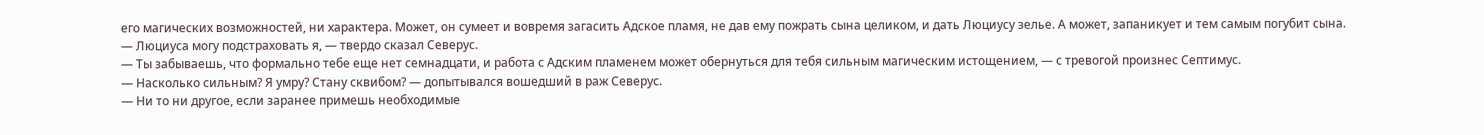его магических возможностей, ни характера. Может, он сумеет и вовремя загасить Адское пламя, не дав ему пожрать сына целиком, и дать Люциусу зелье. А может, запаникует и тем самым погубит сына.
— Люциуса могу подстраховать я, — твердо сказал Северус.
— Ты забываешь, что формально тебе еще нет семнадцати, и работа с Адским пламенем может обернуться для тебя сильным магическим истощением, — с тревогой произнес Септимус.
— Насколько сильным? Я умру? Стану сквибом? — допытывался вошедший в раж Северус.
— Ни то ни другое, если заранее примешь необходимые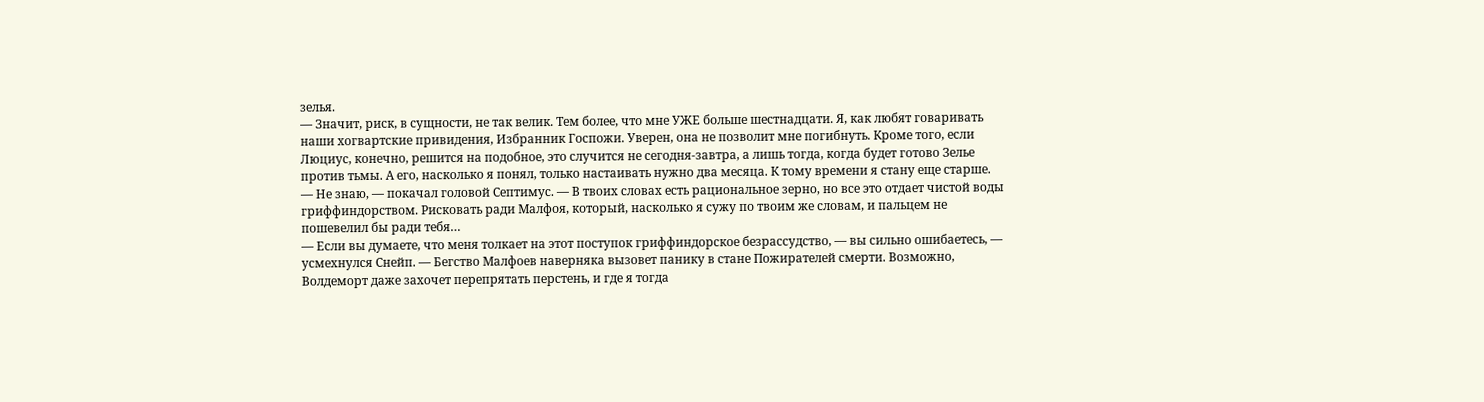зелья.
— Значит, риск, в сущности, не так велик. Тем более, что мне УЖЕ больше шестнадцати. Я, как любят говаривать наши хогвартские привидения, Избранник Госпожи. Уверен, она не позволит мне погибнуть. Кроме того, если Люциус, конечно, решится на подобное, это случится не сегодня-завтра, а лишь тогда, когда будет готово Зелье против тьмы. А его, насколько я понял, только настаивать нужно два месяца. К тому времени я стану еще старше.
— Не знаю, — покачал головой Септимус. — В твоих словах есть рациональное зерно, но все это отдает чистой воды гриффиндорством. Рисковать ради Малфоя, который, насколько я сужу по твоим же словам, и пальцем не пошевелил бы ради тебя…
— Если вы думаете, что меня толкает на этот поступок гриффиндорское безрассудство, — вы сильно ошибаетесь, — усмехнулся Снейп. — Бегство Малфоев наверняка вызовет панику в стане Пожирателей смерти. Возможно, Волдеморт даже захочет перепрятать перстень, и где я тогда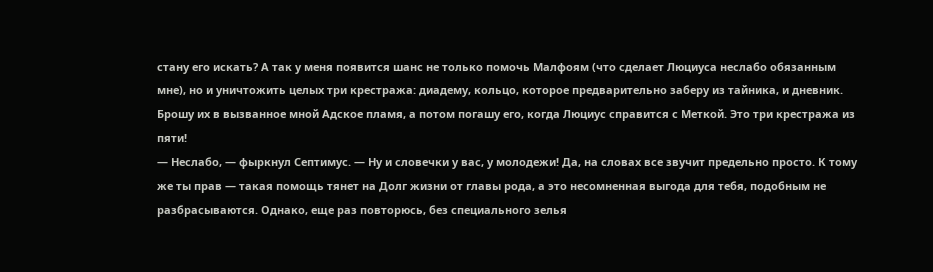стану его искать? А так у меня появится шанс не только помочь Малфоям (что сделает Люциуса неслабо обязанным мне), но и уничтожить целых три крестража: диадему, кольцо, которое предварительно заберу из тайника, и дневник. Брошу их в вызванное мной Адское пламя, а потом погашу его, когда Люциус справится с Меткой. Это три крестража из пяти!
— Неслабо, — фыркнул Септимус. — Ну и словечки у вас, у молодежи! Да, на словах все звучит предельно просто. К тому же ты прав — такая помощь тянет на Долг жизни от главы рода, а это несомненная выгода для тебя, подобным не разбрасываются. Однако, еще раз повторюсь, без специального зелья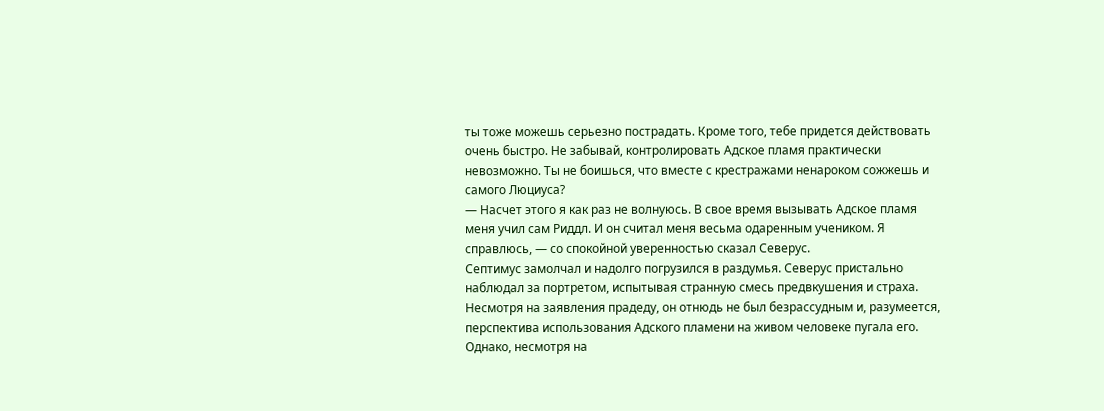ты тоже можешь серьезно пострадать. Кроме того, тебе придется действовать очень быстро. Не забывай, контролировать Адское пламя практически невозможно. Ты не боишься, что вместе с крестражами ненароком сожжешь и самого Люциуса?
— Насчет этого я как раз не волнуюсь. В свое время вызывать Адское пламя меня учил сам Риддл. И он считал меня весьма одаренным учеником. Я справлюсь, — со спокойной уверенностью сказал Северус.
Септимус замолчал и надолго погрузился в раздумья. Северус пристально наблюдал за портретом, испытывая странную смесь предвкушения и страха. Несмотря на заявления прадеду, он отнюдь не был безрассудным и, разумеется, перспектива использования Адского пламени на живом человеке пугала его. Однако, несмотря на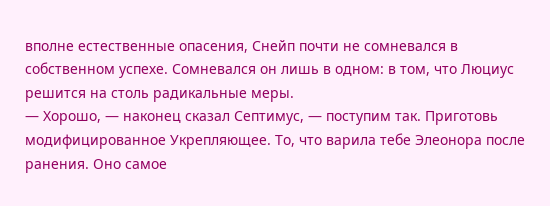вполне естественные опасения, Снейп почти не сомневался в собственном успехе. Сомневался он лишь в одном: в том, что Люциус решится на столь радикальные меры.
— Хорошо, — наконец сказал Септимус, — поступим так. Приготовь модифицированное Укрепляющее. То, что варила тебе Элеонора после ранения. Оно самое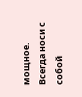мощное. Всегда носи с собой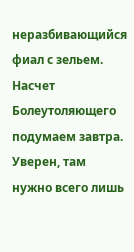неразбивающийся фиал с зельем. Насчет Болеутоляющего подумаем завтра. Уверен, там нужно всего лишь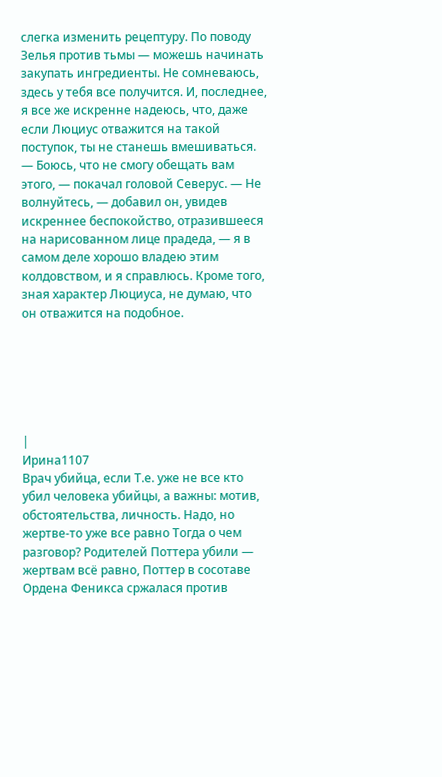слегка изменить рецептуру. По поводу Зелья против тьмы — можешь начинать закупать ингредиенты. Не сомневаюсь, здесь у тебя все получится. И, последнее, я все же искренне надеюсь, что, даже если Люциус отважится на такой поступок, ты не станешь вмешиваться.
— Боюсь, что не смогу обещать вам этого, — покачал головой Северус. — Не волнуйтесь, — добавил он, увидев искреннее беспокойство, отразившееся на нарисованном лице прадеда, — я в самом деле хорошо владею этим колдовством, и я справлюсь. Кроме того, зная характер Люциуса, не думаю, что он отважится на подобное.






|
Ирина1107
Врач убийца, если Т.е. уже не все кто убил человека убийцы, а важны: мотив, обстоятельства, личность. Надо, но жертве-то уже все равно Тогда о чем разговор? Родителей Поттера убили — жертвам всё равно, Поттер в сосотаве Ордена Феникса сржалася против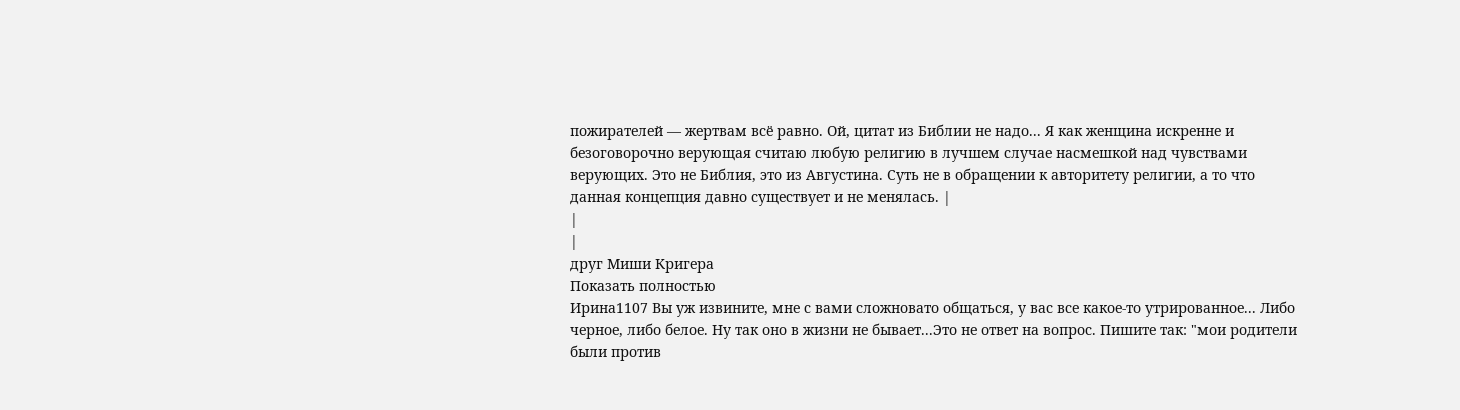пожирателей — жертвам всё равно. Ой, цитат из Библии не надо... Я как женщина искренне и безоговорочно верующая считаю любую религию в лучшем случае насмешкой над чувствами верующих. Это не Библия, это из Августина. Суть не в обращении к авторитету религии, а то что данная концепция давно существует и не менялась. |
|
|
друг Миши Кригера
Показать полностью
Ирина1107 Вы уж извините, мне с вами сложновато общаться, у вас все какое-то утрированное... Либо черное, либо белое. Ну так оно в жизни не бывает...Это не ответ на вопрос. Пишите так: "мои родители были против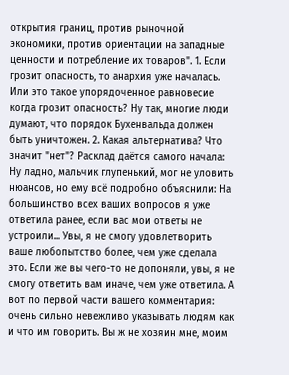открытия границ, против рыночной экономики, против ориентации на западные ценности и потребление их товаров". 1. Если грозит опасность, то анархия уже началась. Или это такое упорядоченное равновесие когда грозит опасность? Ну так, многие люди думают, что порядок Бухенвальда должен быть уничтожен. 2. Какая альтернатива? Что значит "нет"? Расклад даётся самого начала: Ну ладно, мальчик глупенький, мог не уловить нюансов, но ему всё подробно объяснили: На большинство всех ваших вопросов я уже ответила ранее, если вас мои ответы не устроили... Увы, я не смогу удовлетворить ваше любопытство более, чем уже сделала это. Если же вы чего-то не допоняли, увы, я не смогу ответить вам иначе, чем уже ответила. А вот по первой части вашего комментария: очень сильно невежливо указывать людям как и что им говорить. Вы ж не хозяин мне, моим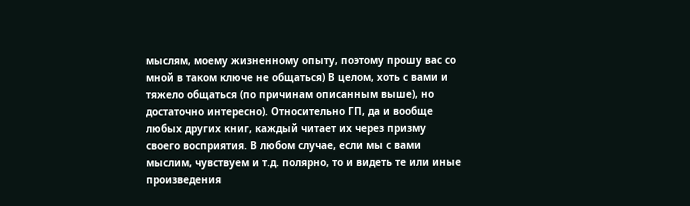мыслям, моему жизненному опыту, поэтому прошу вас со мной в таком ключе не общаться) В целом, хоть с вами и тяжело общаться (по причинам описанным выше), но достаточно интересно). Относительно ГП, да и вообще любых других книг, каждый читает их через призму своего восприятия. В любом случае, если мы с вами мыслим, чувствуем и т.д. полярно, то и видеть те или иные произведения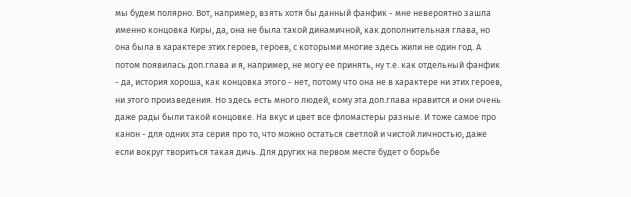мы будем полярно. Вот, например, взять хотя бы данный фанфик - мне невероятно зашла именно концовка Киры, да, она не была такой динамичной, как дополнительная глава, но она была в характере этих героев, героев, с которыми многие здесь жили не один год. А потом появилась доп.глава и я, например, не могу ее принять, ну т.е. как отдельный фанфик - да, история хороша, как концовка этого - нет, потому что она не в характере ни этих героев, ни этого произведения. Но здесь есть много людей, кому эта доп.глава нравится и они очень даже рады были такой концовке. На вкус и цвет все фломастеры разные. И тоже самое про канон - для одних эта серия про то, что можно остаться светлой и чистой личностью, даже если вокруг твориться такая дичь. Для других на первом месте будет о борьбе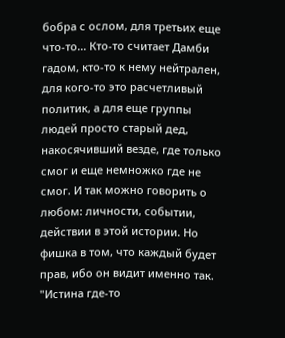бобра с ослом, для третьих еще что-то... Кто-то считает Дамби гадом, кто-то к нему нейтрален, для кого-то это расчетливый политик, а для еще группы людей просто старый дед, накосячивший везде, где только смог и еще немножко где не смог. И так можно говорить о любом: личности, событии, действии в этой истории. Но фишка в том, что каждый будет прав, ибо он видит именно так. "Истина где-то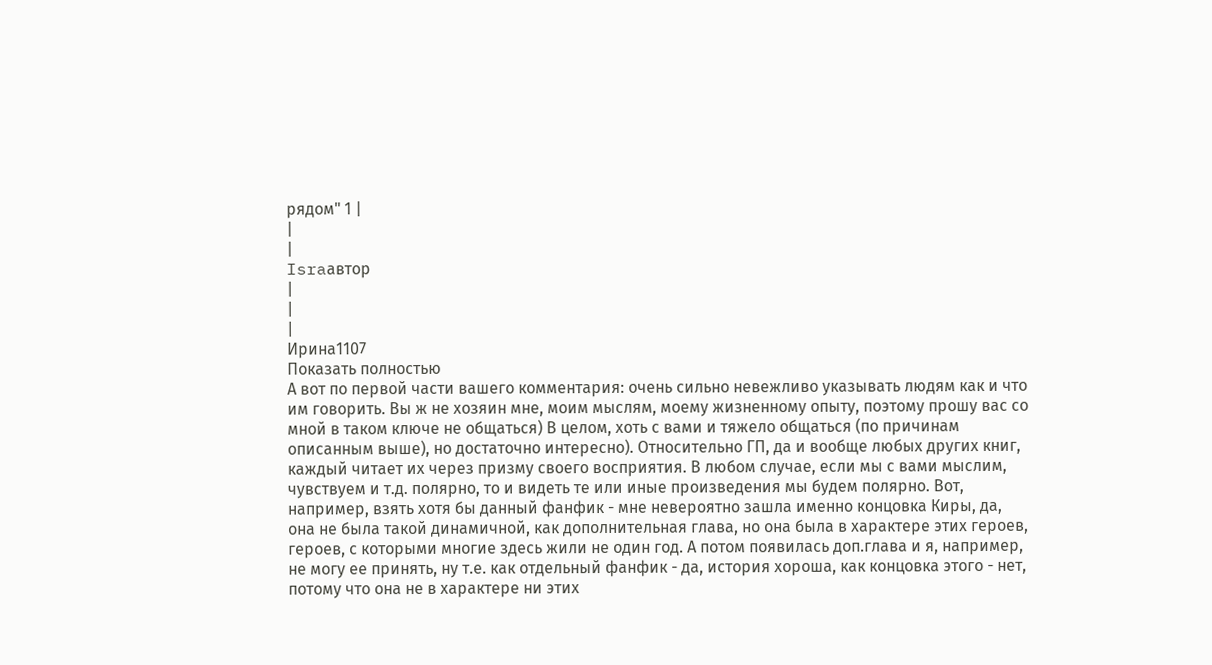рядом" 1 |
|
|
Israавтор
|
|
|
Ирина1107
Показать полностью
А вот по первой части вашего комментария: очень сильно невежливо указывать людям как и что им говорить. Вы ж не хозяин мне, моим мыслям, моему жизненному опыту, поэтому прошу вас со мной в таком ключе не общаться) В целом, хоть с вами и тяжело общаться (по причинам описанным выше), но достаточно интересно). Относительно ГП, да и вообще любых других книг, каждый читает их через призму своего восприятия. В любом случае, если мы с вами мыслим, чувствуем и т.д. полярно, то и видеть те или иные произведения мы будем полярно. Вот, например, взять хотя бы данный фанфик - мне невероятно зашла именно концовка Киры, да, она не была такой динамичной, как дополнительная глава, но она была в характере этих героев, героев, с которыми многие здесь жили не один год. А потом появилась доп.глава и я, например, не могу ее принять, ну т.е. как отдельный фанфик - да, история хороша, как концовка этого - нет, потому что она не в характере ни этих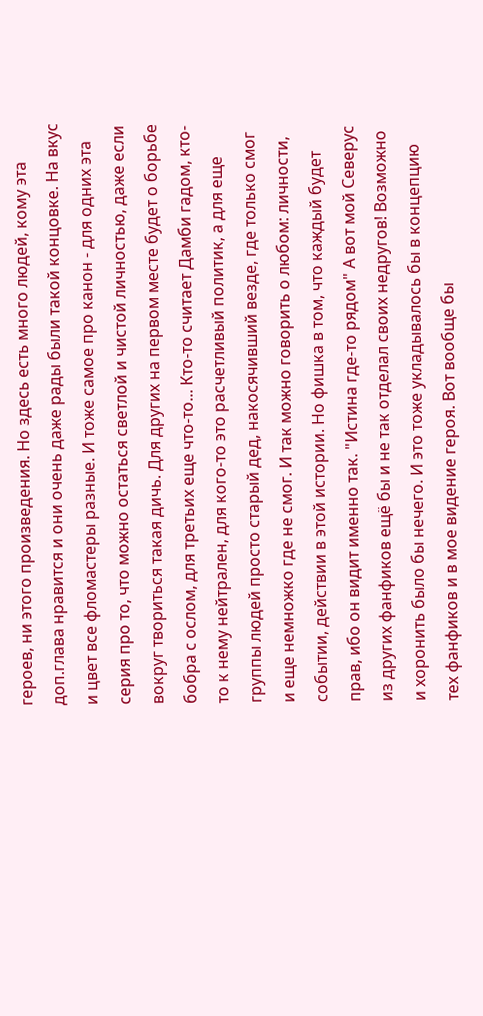героев, ни этого произведения. Но здесь есть много людей, кому эта доп.глава нравится и они очень даже рады были такой концовке. На вкус и цвет все фломастеры разные. И тоже самое про канон - для одних эта серия про то, что можно остаться светлой и чистой личностью, даже если вокруг твориться такая дичь. Для других на первом месте будет о борьбе бобра с ослом, для третьих еще что-то... Кто-то считает Дамби гадом, кто-то к нему нейтрален, для кого-то это расчетливый политик, а для еще группы людей просто старый дед, накосячивший везде, где только смог и еще немножко где не смог. И так можно говорить о любом: личности, событии, действии в этой истории. Но фишка в том, что каждый будет прав, ибо он видит именно так. "Истина где-то рядом" А вот мой Северус из других фанфиков ещё бы и не так отделал своих недругов! Возможно и хоронить было бы нечего. И это тоже укладывалось бы в концепцию тех фанфиков и в мое видение героя. Вот вообще бы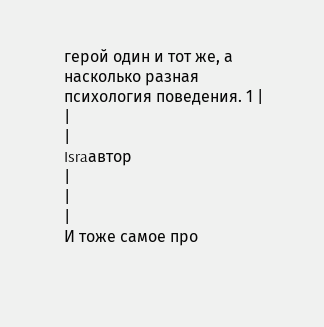герой один и тот же, а насколько разная психология поведения. 1 |
|
|
Israавтор
|
|
|
И тоже самое про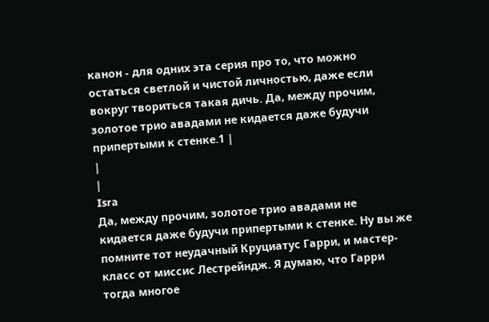канон - для одних эта серия про то, что можно остаться светлой и чистой личностью, даже если вокруг твориться такая дичь. Да, между прочим, золотое трио авадами не кидается даже будучи припертыми к стенке.1 |
|
|
Isra
Да, между прочим, золотое трио авадами не кидается даже будучи припертыми к стенке. Ну вы же помните тот неудачный Круциатус Гарри, и мастер-класс от миссис Лестрейндж. Я думаю, что Гарри тогда многое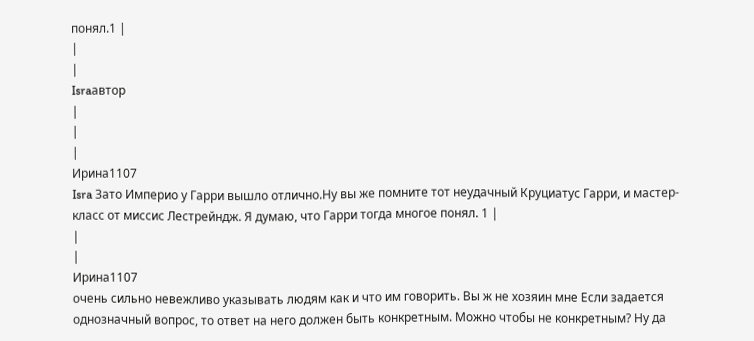понял.1 |
|
|
Israавтор
|
|
|
Ирина1107
Isra Зато Империо у Гарри вышло отлично.Ну вы же помните тот неудачный Круциатус Гарри, и мастер-класс от миссис Лестрейндж. Я думаю, что Гарри тогда многое понял. 1 |
|
|
Ирина1107
очень сильно невежливо указывать людям как и что им говорить. Вы ж не хозяин мне Если задается однозначный вопрос, то ответ на него должен быть конкретным. Можно чтобы не конкретным? Ну да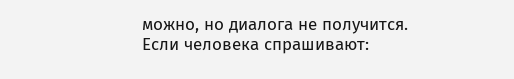можно, но диалога не получится. Если человека спрашивают: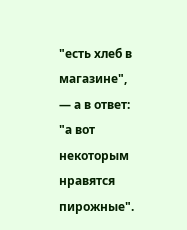"есть хлеб в магазине", — а в ответ: "а вот некоторым нравятся пирожные".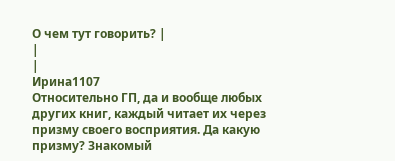О чем тут говорить? |
|
|
Ирина1107
Относительно ГП, да и вообще любых других книг, каждый читает их через призму своего восприятия. Да какую призму? Знакомый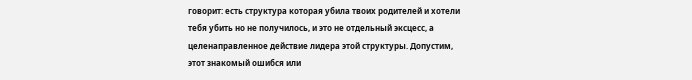говорит: есть структура которая убила твоих родителей и хотели тебя убить но не получилось, и это не отдельный эксцесс, а целенаправленное действие лидера этой структуры. Допустим, этот знакомый ошибся или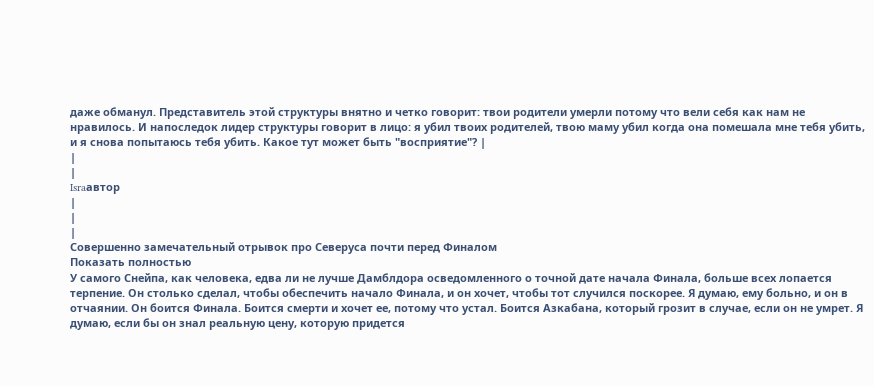даже обманул. Представитель этой структуры внятно и четко говорит: твои родители умерли потому что вели себя как нам не нравилось. И напоследок лидер структуры говорит в лицо: я убил твоих родителей, твою маму убил когда она помешала мне тебя убить, и я снова попытаюсь тебя убить. Какое тут может быть "восприятие"? |
|
|
Israавтор
|
|
|
Совершенно замечательный отрывок про Северуса почти перед Финалом
Показать полностью
У самого Снейпа, как человека, едва ли не лучше Дамблдора осведомленного о точной дате начала Финала, больше всех лопается терпение. Он столько сделал, чтобы обеспечить начало Финала, и он хочет, чтобы тот случился поскорее. Я думаю, ему больно, и он в отчаянии. Он боится Финала. Боится смерти и хочет ее, потому что устал. Боится Азкабана, который грозит в случае, если он не умрет. Я думаю, если бы он знал реальную цену, которую придется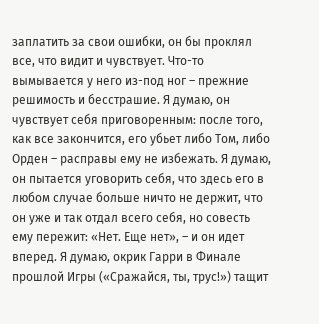заплатить за свои ошибки, он бы проклял все, что видит и чувствует. Что-то вымывается у него из-под ног – прежние решимость и бесстрашие. Я думаю, он чувствует себя приговоренным: после того, как все закончится, его убьет либо Том, либо Орден – расправы ему не избежать. Я думаю, он пытается уговорить себя, что здесь его в любом случае больше ничто не держит, что он уже и так отдал всего себя, но совесть ему пережит: «Нет. Еще нет», – и он идет вперед. Я думаю, окрик Гарри в Финале прошлой Игры («Сражайся, ты, трус!») тащит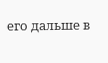его дальше в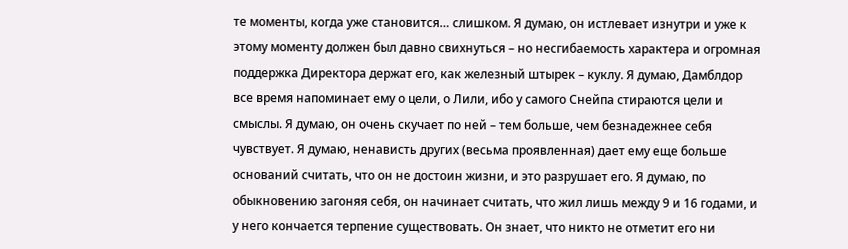те моменты, когда уже становится… слишком. Я думаю, он истлевает изнутри и уже к этому моменту должен был давно свихнуться – но несгибаемость характера и огромная поддержка Директора держат его, как железный штырек – куклу. Я думаю, Дамблдор все время напоминает ему о цели, о Лили, ибо у самого Снейпа стираются цели и смыслы. Я думаю, он очень скучает по ней – тем больше, чем безнадежнее себя чувствует. Я думаю, ненависть других (весьма проявленная) дает ему еще больше оснований считать, что он не достоин жизни, и это разрушает его. Я думаю, по обыкновению загоняя себя, он начинает считать, что жил лишь между 9 и 16 годами, и у него кончается терпение существовать. Он знает, что никто не отметит его ни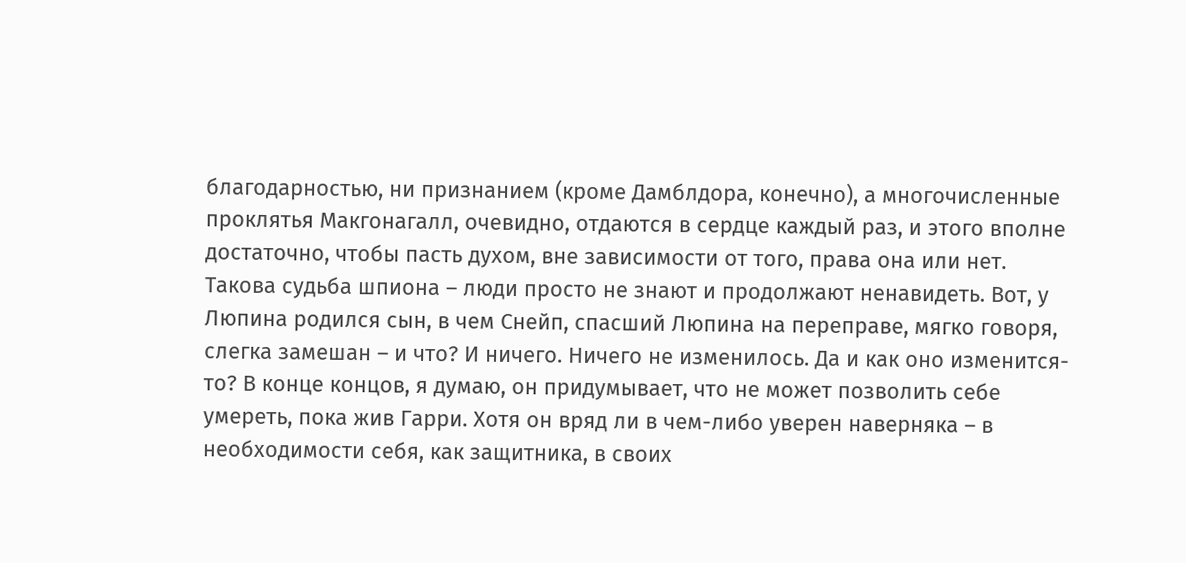благодарностью, ни признанием (кроме Дамблдора, конечно), а многочисленные проклятья Макгонагалл, очевидно, отдаются в сердце каждый раз, и этого вполне достаточно, чтобы пасть духом, вне зависимости от того, права она или нет. Такова судьба шпиона – люди просто не знают и продолжают ненавидеть. Вот, у Люпина родился сын, в чем Снейп, спасший Люпина на переправе, мягко говоря, слегка замешан – и что? И ничего. Ничего не изменилось. Да и как оно изменится-то? В конце концов, я думаю, он придумывает, что не может позволить себе умереть, пока жив Гарри. Хотя он вряд ли в чем-либо уверен наверняка – в необходимости себя, как защитника, в своих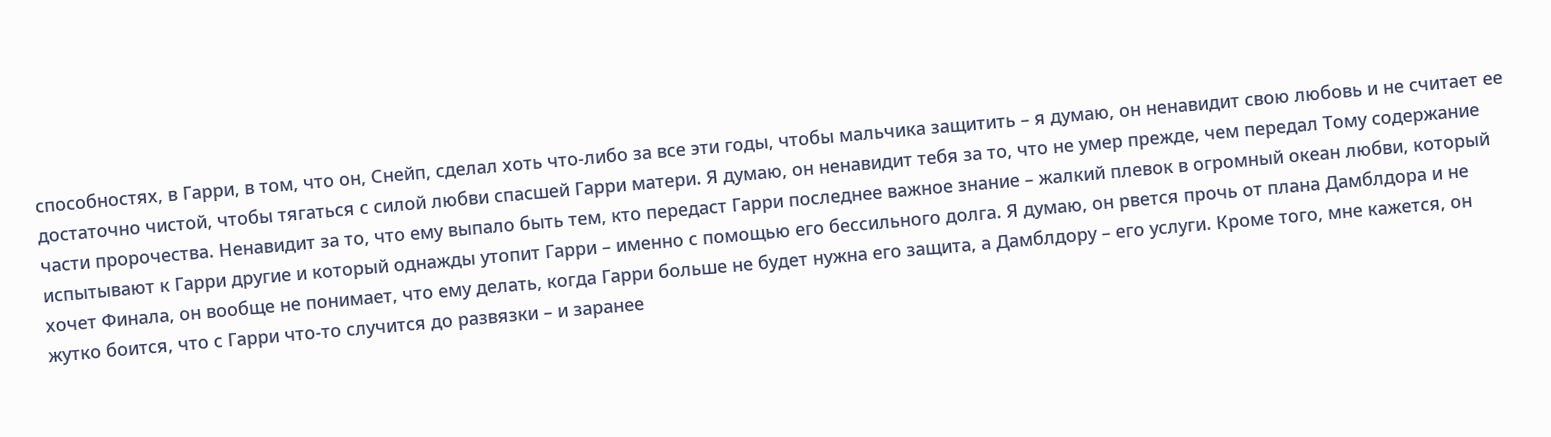способностях, в Гарри, в том, что он, Снейп, сделал хоть что-либо за все эти годы, чтобы мальчика защитить – я думаю, он ненавидит свою любовь и не считает ее достаточно чистой, чтобы тягаться с силой любви спасшей Гарри матери. Я думаю, он ненавидит тебя за то, что не умер прежде, чем передал Тому содержание части пророчества. Ненавидит за то, что ему выпало быть тем, кто передаст Гарри последнее важное знание – жалкий плевок в огромный океан любви, который испытывают к Гарри другие и который однажды утопит Гарри – именно с помощью его бессильного долга. Я думаю, он рвется прочь от плана Дамблдора и не хочет Финала, он вообще не понимает, что ему делать, когда Гарри больше не будет нужна его защита, а Дамблдору – его услуги. Кроме того, мне кажется, он жутко боится, что с Гарри что-то случится до развязки – и заранее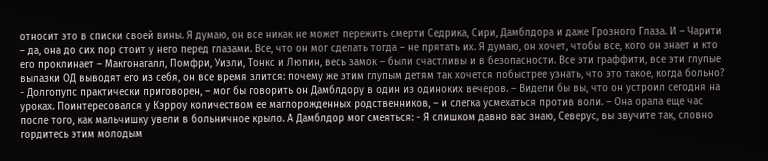относит это в списки своей вины. Я думаю, он все никак не может пережить смерти Седрика, Сири, Дамблдора и даже Грозного Глаза. И – Чарити – да, она до сих пор стоит у него перед глазами. Все, что он мог сделать тогда – не прятать их. Я думаю, он хочет, чтобы все, кого он знает и кто его проклинает – Макгонагалл, Помфри, Уизли, Тонкс и Люпин, весь замок – были счастливы и в безопасности. Все эти граффити, все эти глупые вылазки ОД выводят его из себя, он все время злится: почему же этим глупым детям так хочется побыстрее узнать, что это такое, когда больно? - Долгопупс практически приговорен, – мог бы говорить он Дамблдору в один из одиноких вечеров. – Видели бы вы, что он устроил сегодня на уроках. Поинтересовался у Кэрроу количеством ее маглорожденных родственников, – и слегка усмехаться против воли. – Она орала еще час после того, как мальчишку увели в больничное крыло. А Дамблдор мог смеяться: - Я слишком давно вас знаю, Северус, вы звучите так, словно гордитесь этим молодым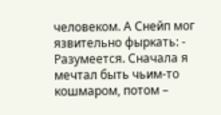человеком. А Снейп мог язвительно фыркать: - Разумеется. Сначала я мечтал быть чьим-то кошмаром, потом –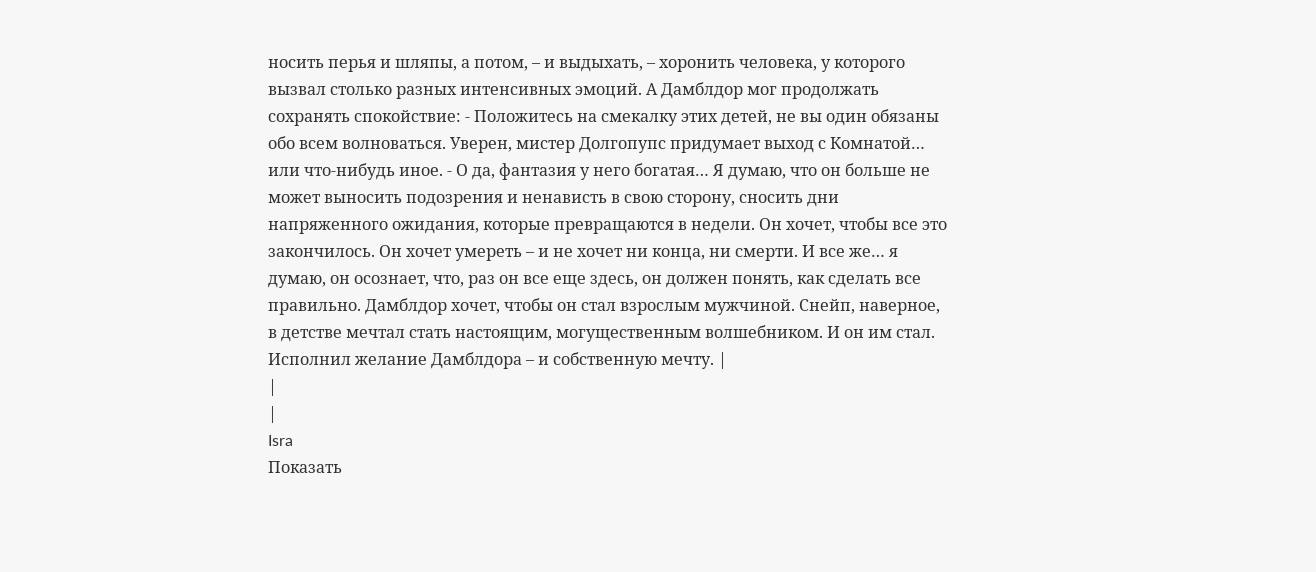носить перья и шляпы, а потом, – и выдыхать, – хоронить человека, у которого вызвал столько разных интенсивных эмоций. А Дамблдор мог продолжать сохранять спокойствие: - Положитесь на смекалку этих детей, не вы один обязаны обо всем волноваться. Уверен, мистер Долгопупс придумает выход с Комнатой… или что-нибудь иное. - О да, фантазия у него богатая… Я думаю, что он больше не может выносить подозрения и ненависть в свою сторону, сносить дни напряженного ожидания, которые превращаются в недели. Он хочет, чтобы все это закончилось. Он хочет умереть – и не хочет ни конца, ни смерти. И все же… я думаю, он осознает, что, раз он все еще здесь, он должен понять, как сделать все правильно. Дамблдор хочет, чтобы он стал взрослым мужчиной. Снейп, наверное, в детстве мечтал стать настоящим, могущественным волшебником. И он им стал. Исполнил желание Дамблдора – и собственную мечту. |
|
|
Isra
Показать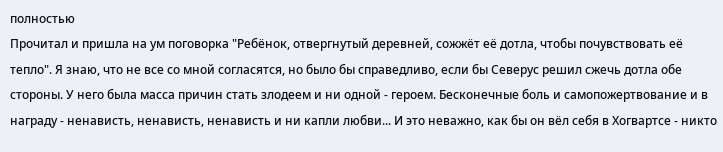полностью
Прочитал и пришла на ум поговорка "Ребёнок, отвергнутый деревней, сожжёт её дотла, чтобы почувствовать её тепло". Я знаю, что не все со мной согласятся, но было бы справедливо, если бы Северус решил сжечь дотла обе стороны. У него была масса причин стать злодеем и ни одной - героем. Бесконечные боль и самопожертвование и в награду - ненависть, ненависть, ненависть и ни капли любви... И это неважно, как бы он вёл себя в Хогвартсе - никто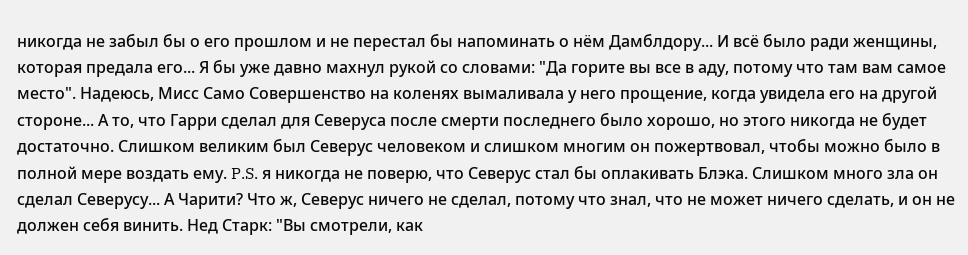никогда не забыл бы о его прошлом и не перестал бы напоминать о нём Дамблдору... И всё было ради женщины, которая предала его... Я бы уже давно махнул рукой со словами: "Да горите вы все в аду, потому что там вам самое место". Надеюсь, Мисс Само Совершенство на коленях вымаливала у него прощение, когда увидела его на другой стороне... А то, что Гарри сделал для Северуса после смерти последнего было хорошо, но этого никогда не будет достаточно. Слишком великим был Северус человеком и слишком многим он пожертвовал, чтобы можно было в полной мере воздать ему. P.S. я никогда не поверю, что Северус стал бы оплакивать Блэка. Слишком много зла он сделал Северусу... А Чарити? Что ж, Северус ничего не сделал, потому что знал, что не может ничего сделать, и он не должен себя винить. Нед Старк: "Вы смотрели, как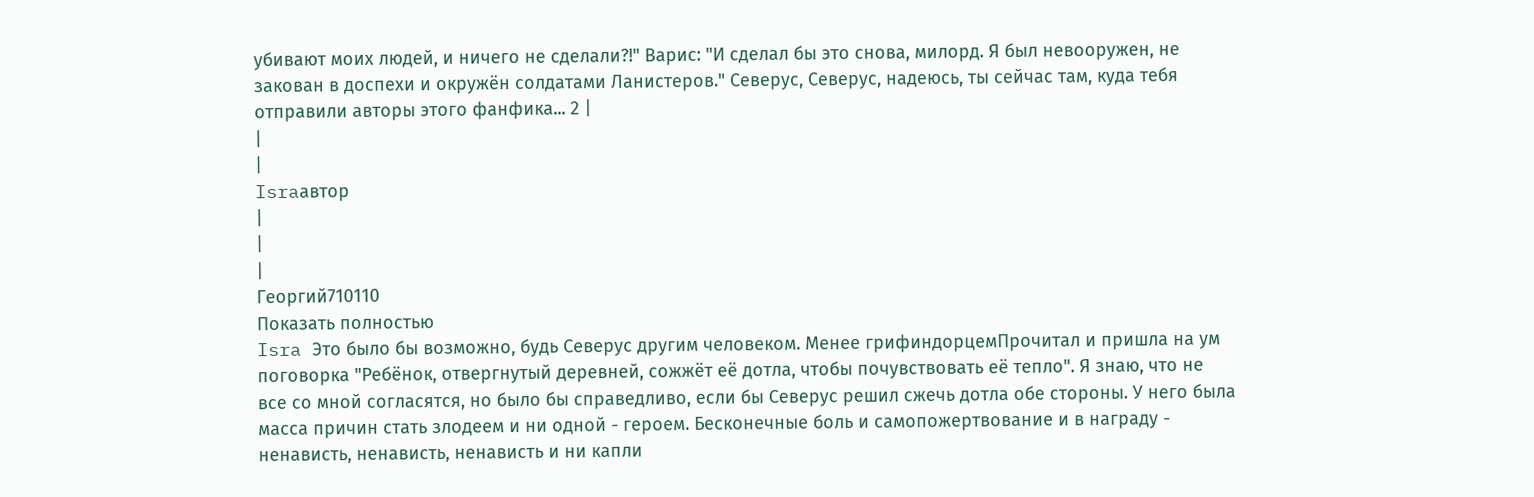убивают моих людей, и ничего не сделали?!" Варис: "И сделал бы это снова, милорд. Я был невооружен, не закован в доспехи и окружён солдатами Ланистеров." Северус, Северус, надеюсь, ты сейчас там, куда тебя отправили авторы этого фанфика... 2 |
|
|
Israавтор
|
|
|
Георгий710110
Показать полностью
Isra Это было бы возможно, будь Северус другим человеком. Менее грифиндорцемПрочитал и пришла на ум поговорка "Ребёнок, отвергнутый деревней, сожжёт её дотла, чтобы почувствовать её тепло". Я знаю, что не все со мной согласятся, но было бы справедливо, если бы Северус решил сжечь дотла обе стороны. У него была масса причин стать злодеем и ни одной - героем. Бесконечные боль и самопожертвование и в награду - ненависть, ненависть, ненависть и ни капли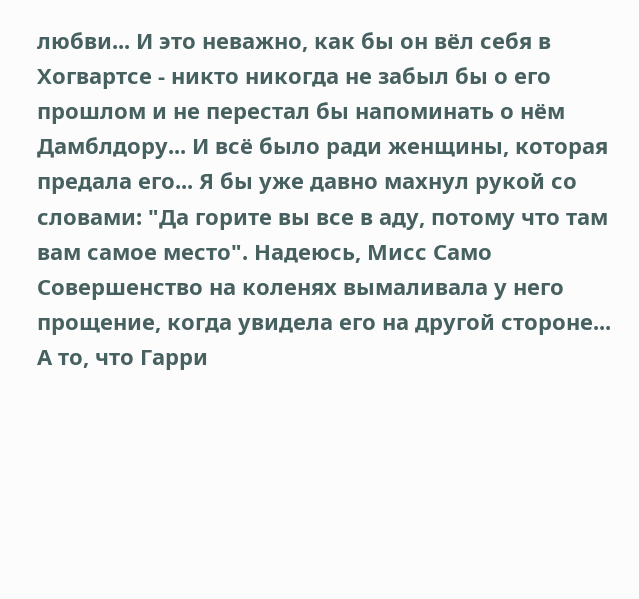любви... И это неважно, как бы он вёл себя в Хогвартсе - никто никогда не забыл бы о его прошлом и не перестал бы напоминать о нём Дамблдору... И всё было ради женщины, которая предала его... Я бы уже давно махнул рукой со словами: "Да горите вы все в аду, потому что там вам самое место". Надеюсь, Мисс Само Совершенство на коленях вымаливала у него прощение, когда увидела его на другой стороне... А то, что Гарри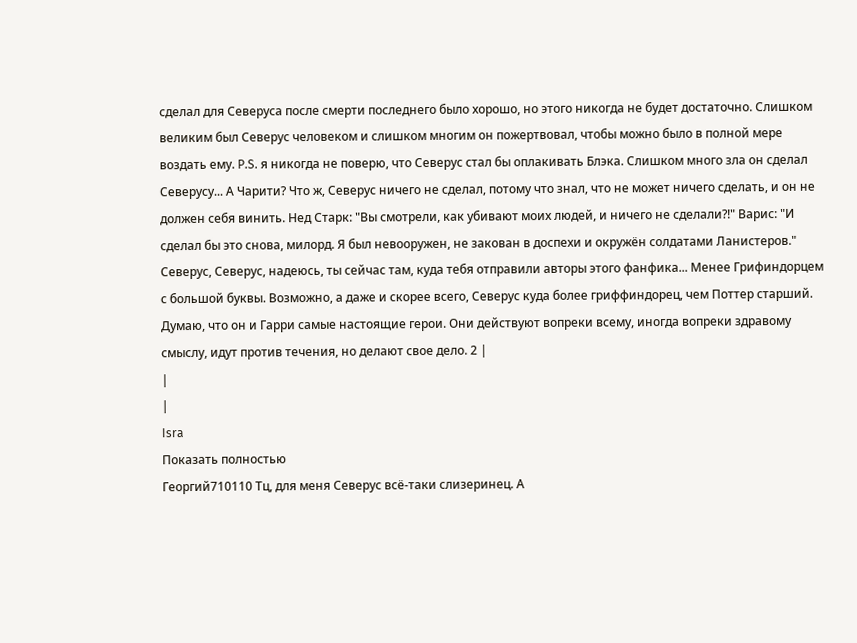сделал для Северуса после смерти последнего было хорошо, но этого никогда не будет достаточно. Слишком великим был Северус человеком и слишком многим он пожертвовал, чтобы можно было в полной мере воздать ему. P.S. я никогда не поверю, что Северус стал бы оплакивать Блэка. Слишком много зла он сделал Северусу... А Чарити? Что ж, Северус ничего не сделал, потому что знал, что не может ничего сделать, и он не должен себя винить. Нед Старк: "Вы смотрели, как убивают моих людей, и ничего не сделали?!" Варис: "И сделал бы это снова, милорд. Я был невооружен, не закован в доспехи и окружён солдатами Ланистеров." Северус, Северус, надеюсь, ты сейчас там, куда тебя отправили авторы этого фанфика... Менее Грифиндорцем с большой буквы. Возможно, а даже и скорее всего, Северус куда более гриффиндорец, чем Поттер старший. Думаю, что он и Гарри самые настоящие герои. Они действуют вопреки всему, иногда вопреки здравому смыслу, идут против течения, но делают свое дело. 2 |
|
|
Isra
Показать полностью
Георгий710110 Тц, для меня Северус всё-таки слизеринец. А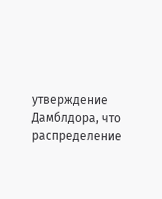утверждение Дамблдора, что распределение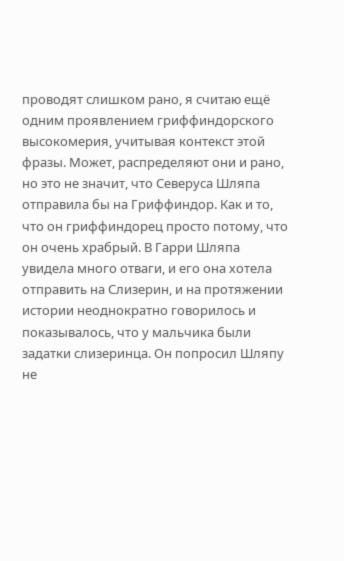проводят слишком рано, я считаю ещё одним проявлением гриффиндорского высокомерия, учитывая контекст этой фразы. Может, распределяют они и рано, но это не значит, что Северуса Шляпа отправила бы на Гриффиндор. Как и то, что он гриффиндорец просто потому, что он очень храбрый. В Гарри Шляпа увидела много отваги, и его она хотела отправить на Слизерин, и на протяжении истории неоднократно говорилось и показывалось, что у мальчика были задатки слизеринца. Он попросил Шляпу не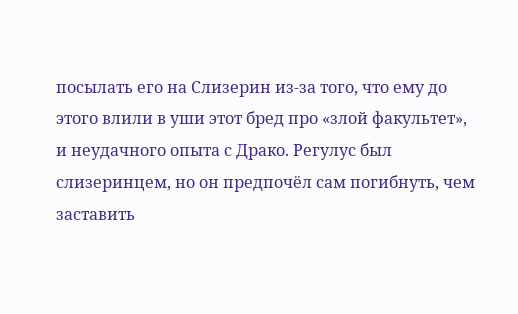посылать его на Слизерин из-за того, что ему до этого влили в уши этот бред про «злой факультет», и неудачного опыта с Драко. Регулус был слизеринцем, но он предпочёл сам погибнуть, чем заставить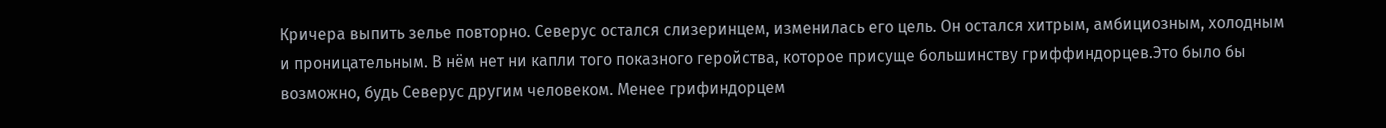Кричера выпить зелье повторно. Северус остался слизеринцем, изменилась его цель. Он остался хитрым, амбициозным, холодным и проницательным. В нём нет ни капли того показного геройства, которое присуще большинству гриффиндорцев.Это было бы возможно, будь Северус другим человеком. Менее грифиндорцем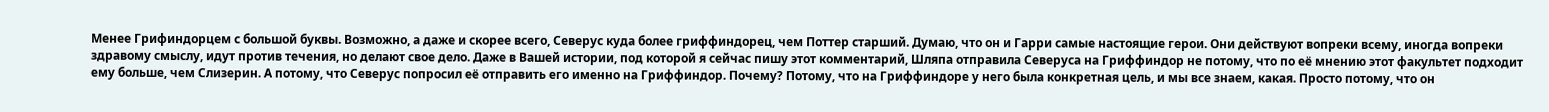Менее Грифиндорцем с большой буквы. Возможно, а даже и скорее всего, Северус куда более гриффиндорец, чем Поттер старший. Думаю, что он и Гарри самые настоящие герои. Они действуют вопреки всему, иногда вопреки здравому смыслу, идут против течения, но делают свое дело. Даже в Вашей истории, под которой я сейчас пишу этот комментарий, Шляпа отправила Северуса на Гриффиндор не потому, что по её мнению этот факультет подходит ему больше, чем Слизерин. А потому, что Северус попросил её отправить его именно на Гриффиндор. Почему? Потому, что на Гриффиндоре у него была конкретная цель, и мы все знаем, какая. Просто потому, что он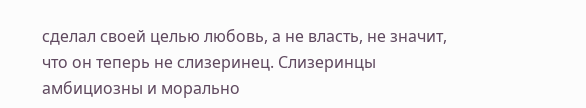сделал своей целью любовь, а не власть, не значит, что он теперь не слизеринец. Слизеринцы амбициозны и морально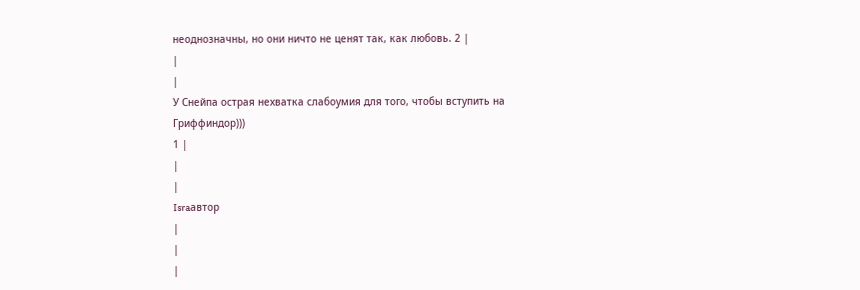неоднозначны, но они ничто не ценят так, как любовь. 2 |
|
|
У Снейпа острая нехватка слабоумия для того, чтобы вступить на Гриффиндор)))
1 |
|
|
Israавтор
|
|
|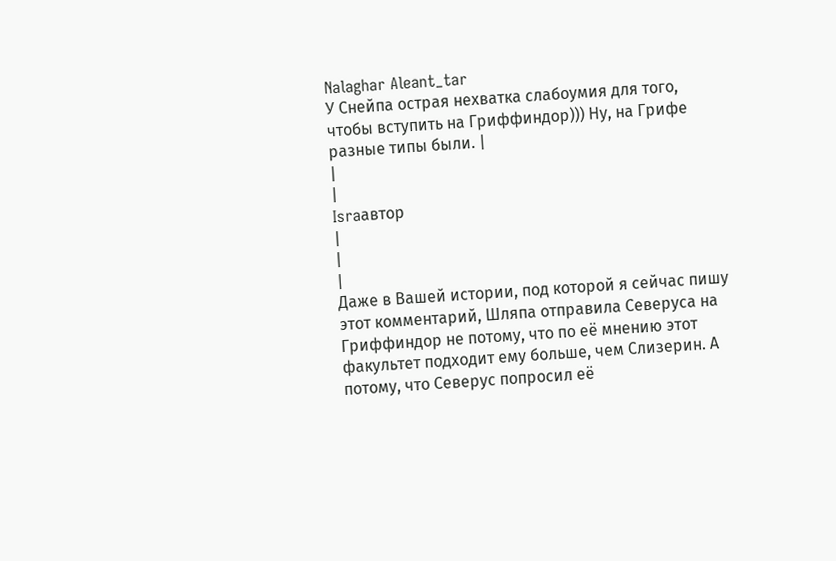Nalaghar Aleant_tar
У Снейпа острая нехватка слабоумия для того, чтобы вступить на Гриффиндор))) Ну, на Грифе разные типы были. |
|
|
Israавтор
|
|
|
Даже в Вашей истории, под которой я сейчас пишу этот комментарий, Шляпа отправила Северуса на Гриффиндор не потому, что по её мнению этот факультет подходит ему больше, чем Слизерин. А потому, что Северус попросил её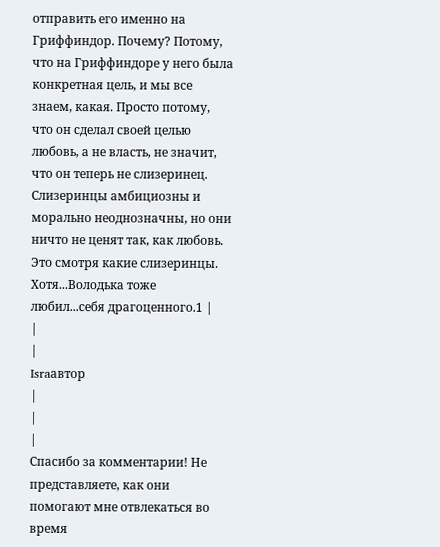отправить его именно на Гриффиндор. Почему? Потому, что на Гриффиндоре у него была конкретная цель, и мы все знаем, какая. Просто потому, что он сделал своей целью любовь, а не власть, не значит, что он теперь не слизеринец. Слизеринцы амбициозны и морально неоднозначны, но они ничто не ценят так, как любовь. Это смотря какие слизеринцы. Хотя...Володька тоже любил...себя драгоценного.1 |
|
|
Israавтор
|
|
|
Спасибо за комментарии! Не представляете, как они помогают мне отвлекаться во время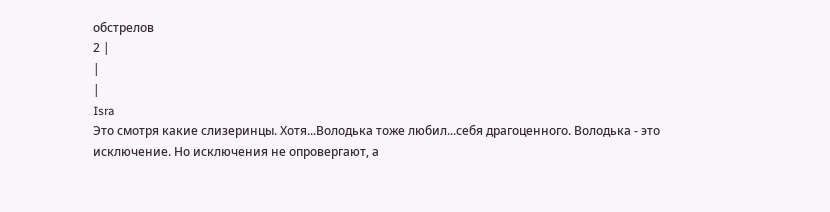обстрелов
2 |
|
|
Isra
Это смотря какие слизеринцы. Хотя...Володька тоже любил...себя драгоценного. Володька - это исключение. Но исключения не опровергают, а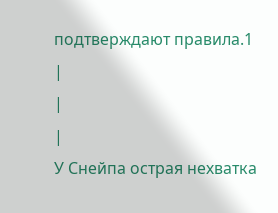подтверждают правила.1 |
|
|
У Снейпа острая нехватка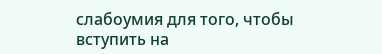слабоумия для того, чтобы вступить на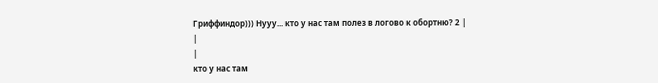Гриффиндор))) Нууу... кто у нас там полез в логово к обортню? 2 |
|
|
кто у нас там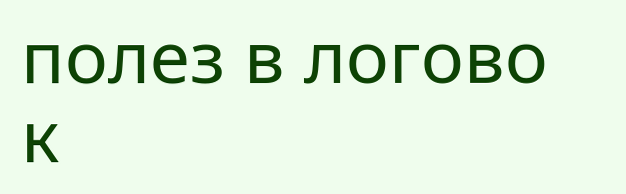полез в логово к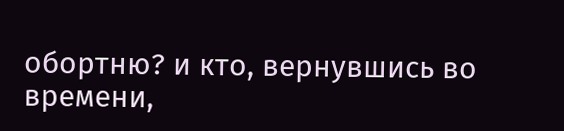обортню? и кто, вернувшись во времени,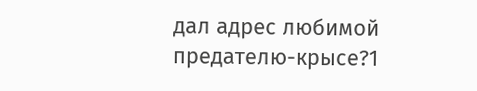дал адрес любимой предателю-крысе?1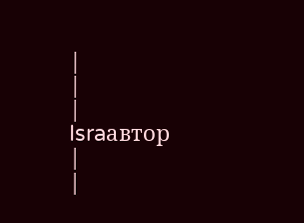|
|
|
Israавтор
|
|